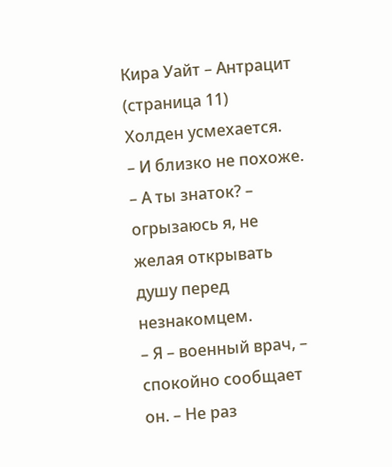Кира Уайт – Антрацит (страница 11)
Холден усмехается.
– И близко не похоже.
– А ты знаток? – огрызаюсь я, не желая открывать душу перед незнакомцем.
– Я – военный врач, – спокойно сообщает он. – Не раз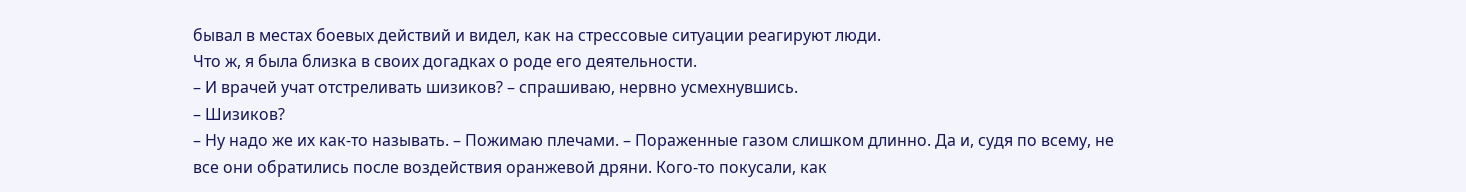бывал в местах боевых действий и видел, как на стрессовые ситуации реагируют люди.
Что ж, я была близка в своих догадках о роде его деятельности.
– И врачей учат отстреливать шизиков? – спрашиваю, нервно усмехнувшись.
– Шизиков?
– Ну надо же их как-то называть. – Пожимаю плечами. – Пораженные газом слишком длинно. Да и, судя по всему, не все они обратились после воздействия оранжевой дряни. Кого-то покусали, как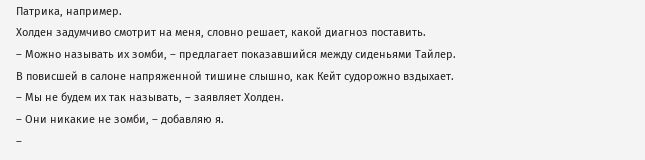Патрика, например.
Холден задумчиво смотрит на меня, словно решает, какой диагноз поставить.
– Можно называть их зомби, – предлагает показавшийся между сиденьями Тайлер.
В повисшей в салоне напряженной тишине слышно, как Кейт судорожно вздыхает.
– Мы не будем их так называть, – заявляет Холден.
– Они никакие не зомби, – добавляю я.
–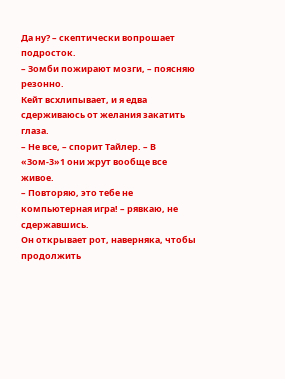Да ну? – скептически вопрошает подросток.
– Зомби пожирают мозги, – поясняю резонно.
Кейт всхлипывает, и я едва сдерживаюсь от желания закатить глаза.
– Не все, – спорит Тайлер. – В «Зом-3»1 они жрут вообще все живое.
– Повторяю, это тебе не компьютерная игра! – рявкаю, не сдержавшись.
Он открывает рот, наверняка, чтобы продолжить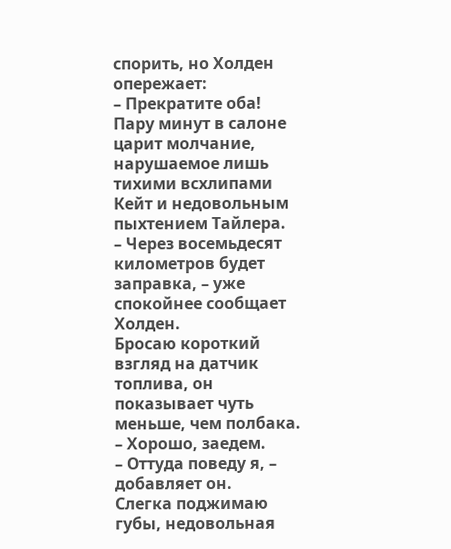спорить, но Холден опережает:
– Прекратите оба!
Пару минут в салоне царит молчание, нарушаемое лишь тихими всхлипами Кейт и недовольным пыхтением Тайлера.
– Через восемьдесят километров будет заправка, – уже спокойнее сообщает Холден.
Бросаю короткий взгляд на датчик топлива, он показывает чуть меньше, чем полбака.
– Хорошо, заедем.
– Оттуда поведу я, – добавляет он.
Слегка поджимаю губы, недовольная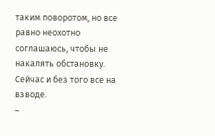таким поворотом, но все равно неохотно соглашаюсь, чтобы не накалять обстановку. Сейчас и без того все на взводе.
–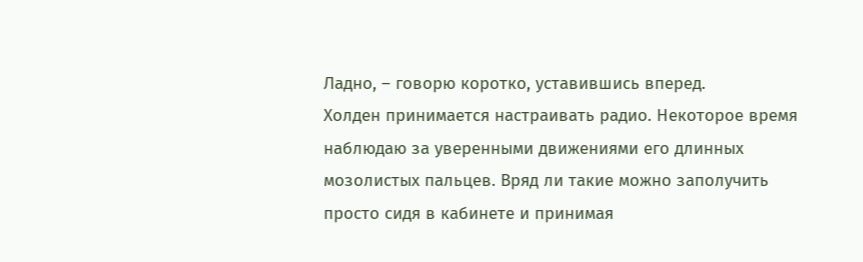Ладно, – говорю коротко, уставившись вперед.
Холден принимается настраивать радио. Некоторое время наблюдаю за уверенными движениями его длинных мозолистых пальцев. Вряд ли такие можно заполучить просто сидя в кабинете и принимая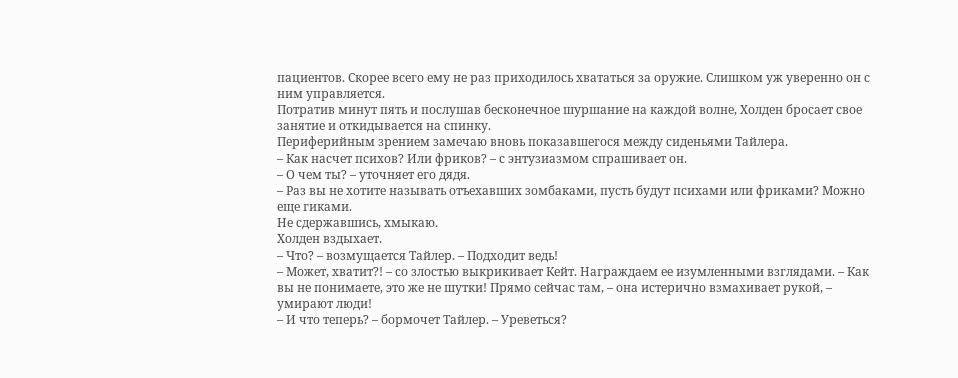пациентов. Скорее всего ему не раз приходилось хвататься за оружие. Слишком уж уверенно он с ним управляется.
Потратив минут пять и послушав бесконечное шуршание на каждой волне, Холден бросает свое занятие и откидывается на спинку.
Периферийным зрением замечаю вновь показавшегося между сиденьями Тайлера.
– Как насчет психов? Или фриков? – с энтузиазмом спрашивает он.
– О чем ты? – уточняет его дядя.
– Раз вы не хотите называть отъехавших зомбаками, пусть будут психами или фриками? Можно еще гиками.
Не сдержавшись, хмыкаю.
Холден вздыхает.
– Что? – возмущается Тайлер. – Подходит ведь!
– Может, хватит?! – со злостью выкрикивает Кейт. Награждаем ее изумленными взглядами. – Как вы не понимаете, это же не шутки! Прямо сейчас там, – она истерично взмахивает рукой, – умирают люди!
– И что теперь? – бормочет Тайлер. – Уреветься?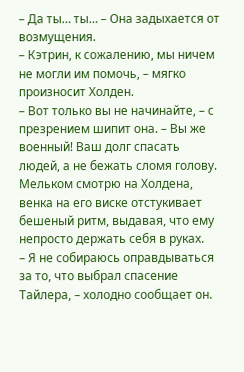– Да ты… ты… – Она задыхается от возмущения.
– Кэтрин, к сожалению, мы ничем не могли им помочь, – мягко произносит Холден.
– Вот только вы не начинайте, – с презрением шипит она. – Вы же военный! Ваш долг спасать людей, а не бежать сломя голову.
Мельком смотрю на Холдена, венка на его виске отстукивает бешеный ритм, выдавая, что ему непросто держать себя в руках.
– Я не собираюсь оправдываться за то, что выбрал спасение Тайлера, – холодно сообщает он.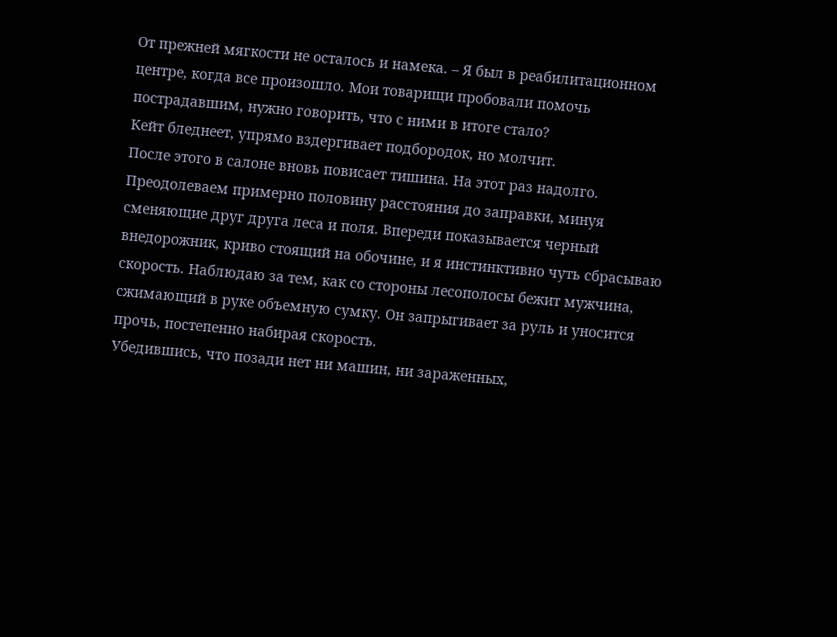От прежней мягкости не осталось и намека. – Я был в реабилитационном центре, когда все произошло. Мои товарищи пробовали помочь пострадавшим, нужно говорить, что с ними в итоге стало?
Кейт бледнеет, упрямо вздергивает подбородок, но молчит.
После этого в салоне вновь повисает тишина. На этот раз надолго.
Преодолеваем примерно половину расстояния до заправки, минуя сменяющие друг друга леса и поля. Впереди показывается черный внедорожник, криво стоящий на обочине, и я инстинктивно чуть сбрасываю скорость. Наблюдаю за тем, как со стороны лесополосы бежит мужчина, сжимающий в руке объемную сумку. Он запрыгивает за руль и уносится прочь, постепенно набирая скорость.
Убедившись, что позади нет ни машин, ни зараженных,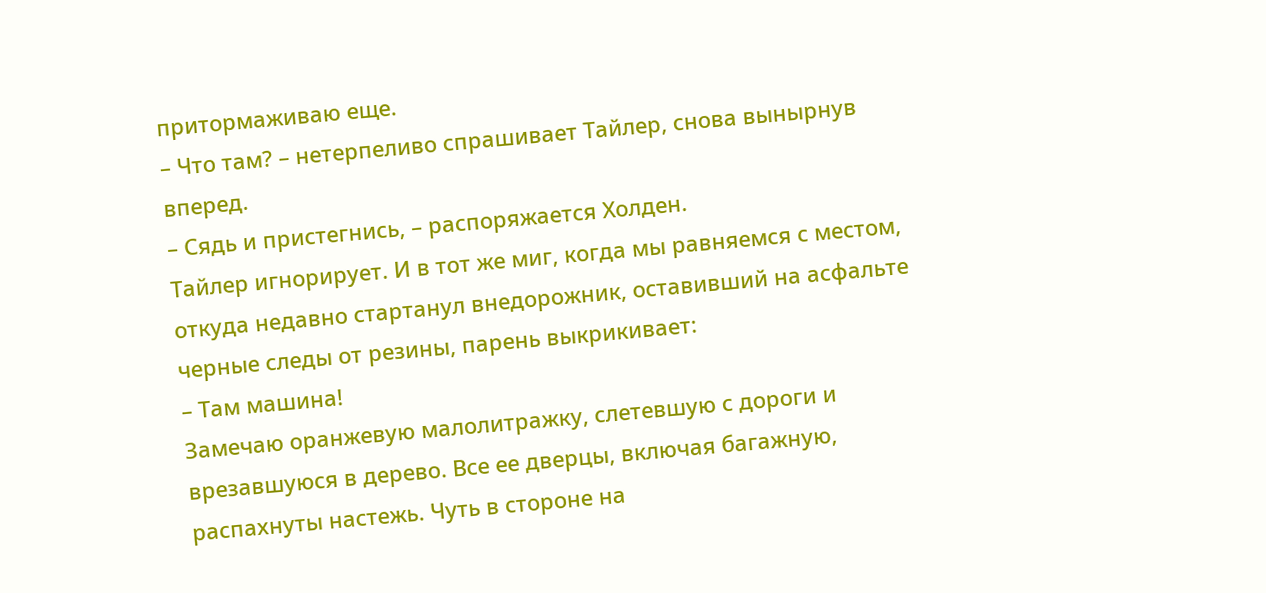притормаживаю еще.
– Что там? – нетерпеливо спрашивает Тайлер, снова вынырнув вперед.
– Сядь и пристегнись, – распоряжается Холден.
Тайлер игнорирует. И в тот же миг, когда мы равняемся с местом, откуда недавно стартанул внедорожник, оставивший на асфальте черные следы от резины, парень выкрикивает:
– Там машина!
Замечаю оранжевую малолитражку, слетевшую с дороги и врезавшуюся в дерево. Все ее дверцы, включая багажную, распахнуты настежь. Чуть в стороне на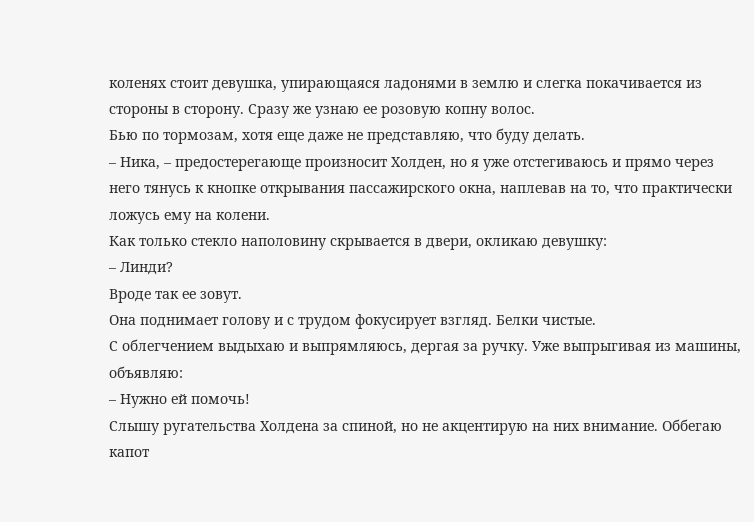коленях стоит девушка, упирающаяся ладонями в землю и слегка покачивается из стороны в сторону. Сразу же узнаю ее розовую копну волос.
Бью по тормозам, хотя еще даже не представляю, что буду делать.
– Ника, – предостерегающе произносит Холден, но я уже отстегиваюсь и прямо через него тянусь к кнопке открывания пассажирского окна, наплевав на то, что практически ложусь ему на колени.
Как только стекло наполовину скрывается в двери, окликаю девушку:
– Линди?
Вроде так ее зовут.
Она поднимает голову и с трудом фокусирует взгляд. Белки чистые.
С облегчением выдыхаю и выпрямляюсь, дергая за ручку. Уже выпрыгивая из машины, объявляю:
– Нужно ей помочь!
Слышу ругательства Холдена за спиной, но не акцентирую на них внимание. Оббегаю капот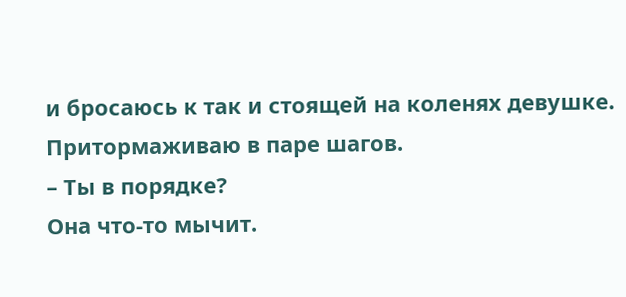и бросаюсь к так и стоящей на коленях девушке. Притормаживаю в паре шагов.
– Ты в порядке?
Она что-то мычит.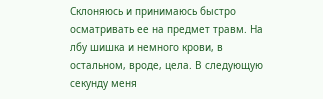Склоняюсь и принимаюсь быстро осматривать ее на предмет травм. На лбу шишка и немного крови, в остальном, вроде, цела. В следующую секунду меня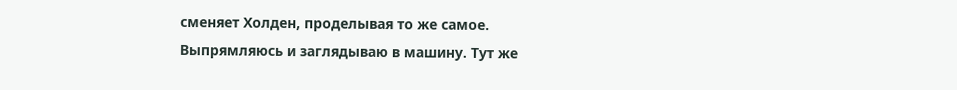сменяет Холден, проделывая то же самое.
Выпрямляюсь и заглядываю в машину. Тут же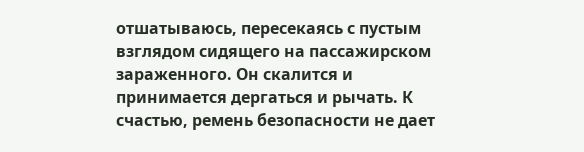отшатываюсь, пересекаясь с пустым взглядом сидящего на пассажирском зараженного. Он скалится и принимается дергаться и рычать. К счастью, ремень безопасности не дает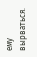ему вырваться.